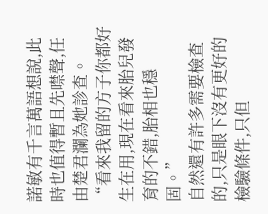諾敏有千言萬語想說,此時也值得暫且先噤聲,任由楚君瀾為她診查。
“看來我留的方子你都好生在用,現在看來胎兒發育的不錯,胎相也穩固。”
自然還有許多需要檢查的,只是眼下沒有更好的檢驗條件,只但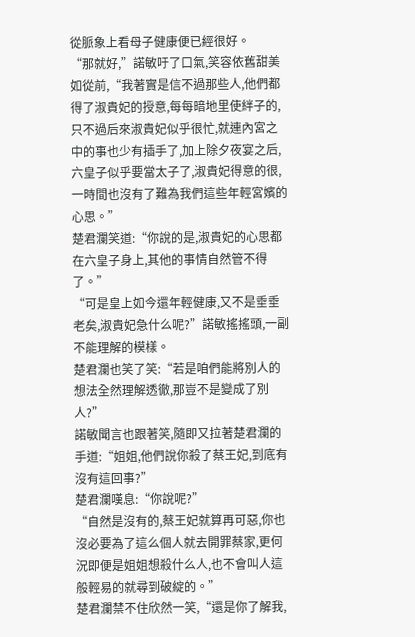從脈象上看母子健康便已經很好。
“那就好,”諾敏吁了口氣,笑容依舊甜美如從前,“我著實是信不過那些人,他們都得了淑貴妃的授意,每每暗地里使絆子的,只不過后來淑貴妃似乎很忙,就連內宮之中的事也少有插手了,加上除夕夜宴之后,六皇子似乎要當太子了,淑貴妃得意的很,一時間也沒有了難為我們這些年輕宮嬪的心思。”
楚君瀾笑道:“你說的是,淑貴妃的心思都在六皇子身上,其他的事情自然管不得了。”
“可是皇上如今還年輕健康,又不是垂垂老矣,淑貴妃急什么呢?”諾敏搖搖頭,一副不能理解的模樣。
楚君瀾也笑了笑:“若是咱們能將別人的想法全然理解透徹,那豈不是變成了別人?”
諾敏聞言也跟著笑,隨即又拉著楚君瀾的手道:“姐姐,他們說你殺了蔡王妃,到底有沒有這回事?”
楚君瀾嘆息:“你說呢?”
“自然是沒有的,蔡王妃就算再可惡,你也沒必要為了這么個人就去開罪蔡家,更何況即便是姐姐想殺什么人,也不會叫人這般輕易的就尋到破綻的。”
楚君瀾禁不住欣然一笑,“還是你了解我,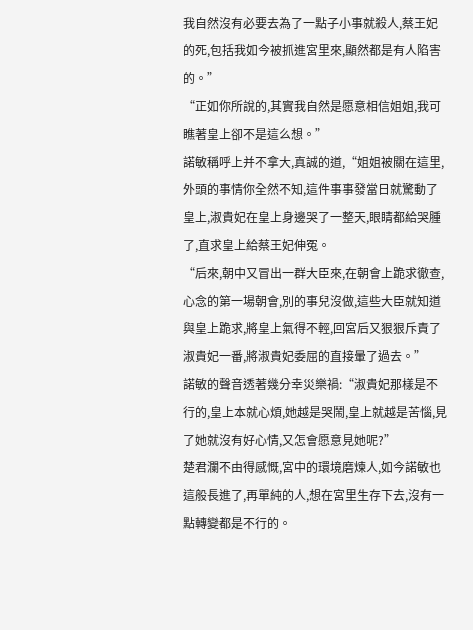我自然沒有必要去為了一點子小事就殺人,蔡王妃的死,包括我如今被抓進宮里來,顯然都是有人陷害的。”
“正如你所說的,其實我自然是愿意相信姐姐,我可瞧著皇上卻不是這么想。”
諾敏稱呼上并不拿大,真誠的道,“姐姐被關在這里,外頭的事情你全然不知,這件事事發當日就驚動了皇上,淑貴妃在皇上身邊哭了一整天,眼睛都給哭腫了,直求皇上給蔡王妃伸冤。
“后來,朝中又冒出一群大臣來,在朝會上跪求徹查,心念的第一場朝會,別的事兒沒做,這些大臣就知道與皇上跪求,將皇上氣得不輕,回宮后又狠狠斥責了淑貴妃一番,將淑貴妃委屈的直接暈了過去。”
諾敏的聲音透著幾分幸災樂禍:“淑貴妃那樣是不行的,皇上本就心煩,她越是哭鬧,皇上就越是苦惱,見了她就沒有好心情,又怎會愿意見她呢?”
楚君瀾不由得感慨,宮中的環境磨煉人,如今諾敏也這般長進了,再單純的人,想在宮里生存下去,沒有一點轉變都是不行的。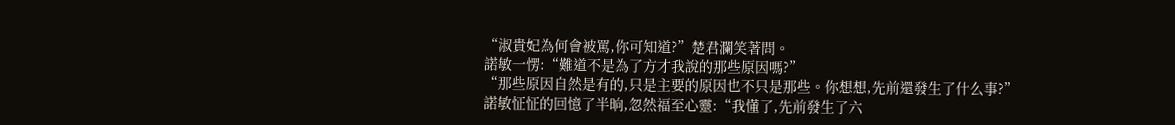“淑貴妃為何會被罵,你可知道?”楚君瀾笑著問。
諾敏一愣:“難道不是為了方才我說的那些原因嗎?”
“那些原因自然是有的,只是主要的原因也不只是那些。你想想,先前還發生了什么事?”
諾敏怔怔的回憶了半晌,忽然福至心靈:“我懂了,先前發生了六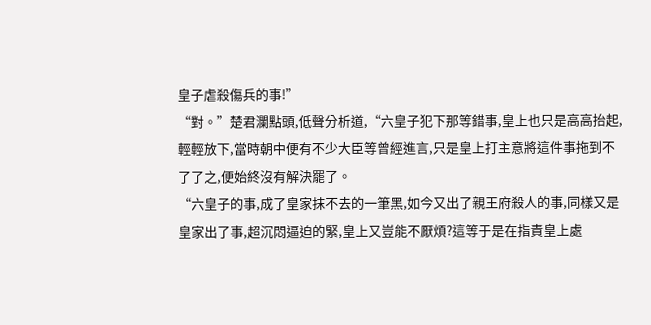皇子虐殺傷兵的事!”
“對。”楚君瀾點頭,低聲分析道,“六皇子犯下那等錯事,皇上也只是高高抬起,輕輕放下,當時朝中便有不少大臣等曾經進言,只是皇上打主意將這件事拖到不了了之,便始終沒有解決罷了。
“六皇子的事,成了皇家抹不去的一筆黑,如今又出了親王府殺人的事,同樣又是皇家出了事,超沉悶逼迫的緊,皇上又豈能不厭煩?這等于是在指責皇上處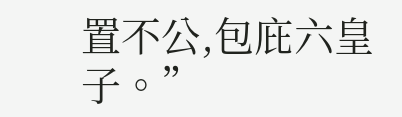置不公,包庇六皇子。”